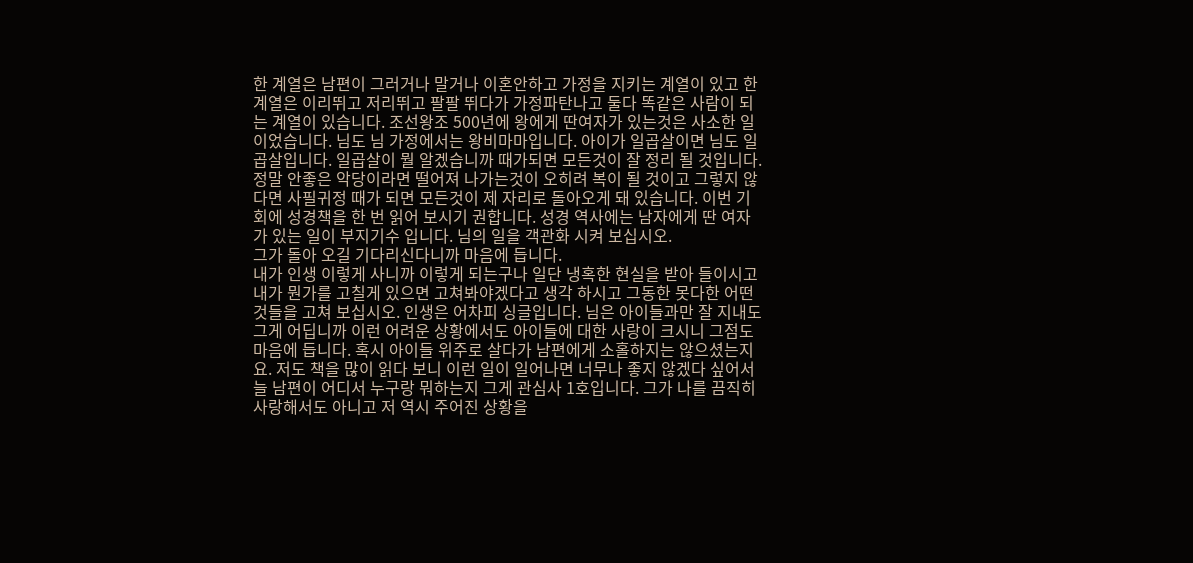한 계열은 남편이 그러거나 말거나 이혼안하고 가정을 지키는 계열이 있고 한 계열은 이리뛰고 저리뛰고 팔팔 뛰다가 가정파탄나고 둘다 똑같은 사람이 되는 계열이 있습니다. 조선왕조 500년에 왕에게 딴여자가 있는것은 사소한 일이었습니다. 님도 님 가정에서는 왕비마마입니다. 아이가 일곱살이면 님도 일곱살입니다. 일곱살이 뭘 알겠습니까 때가되면 모든것이 잘 정리 될 것입니다. 정말 안좋은 악당이라면 떨어져 나가는것이 오히려 복이 될 것이고 그렇지 않다면 사필귀정 때가 되면 모든것이 제 자리로 돌아오게 돼 있습니다. 이번 기회에 성경책을 한 번 읽어 보시기 권합니다. 성경 역사에는 남자에게 딴 여자가 있는 일이 부지기수 입니다. 님의 일을 객관화 시켜 보십시오.
그가 돌아 오길 기다리신다니까 마음에 듭니다.
내가 인생 이렇게 사니까 이렇게 되는구나 일단 냉혹한 현실을 받아 들이시고 내가 뭔가를 고칠게 있으면 고쳐봐야겠다고 생각 하시고 그동한 못다한 어떤 것들을 고쳐 보십시오. 인생은 어차피 싱글입니다. 님은 아이들과만 잘 지내도 그게 어딥니까 이런 어려운 상황에서도 아이들에 대한 사랑이 크시니 그점도 마음에 듭니다. 혹시 아이들 위주로 살다가 남편에게 소홀하지는 않으셨는지요. 저도 책을 많이 읽다 보니 이런 일이 일어나면 너무나 좋지 않겠다 싶어서 늘 남편이 어디서 누구랑 뭐하는지 그게 관심사 1호입니다. 그가 나를 끔직히 사랑해서도 아니고 저 역시 주어진 상황을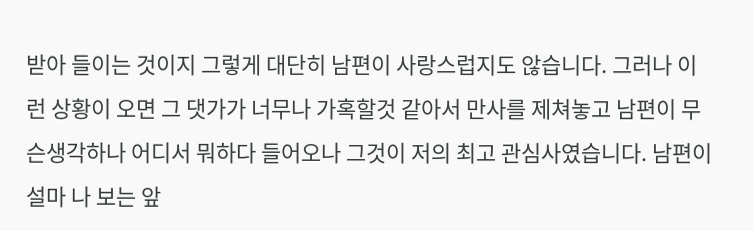받아 들이는 것이지 그렇게 대단히 남편이 사랑스럽지도 않습니다. 그러나 이런 상황이 오면 그 댓가가 너무나 가혹할것 같아서 만사를 제쳐놓고 남편이 무슨생각하나 어디서 뭐하다 들어오나 그것이 저의 최고 관심사였습니다. 남편이 설마 나 보는 앞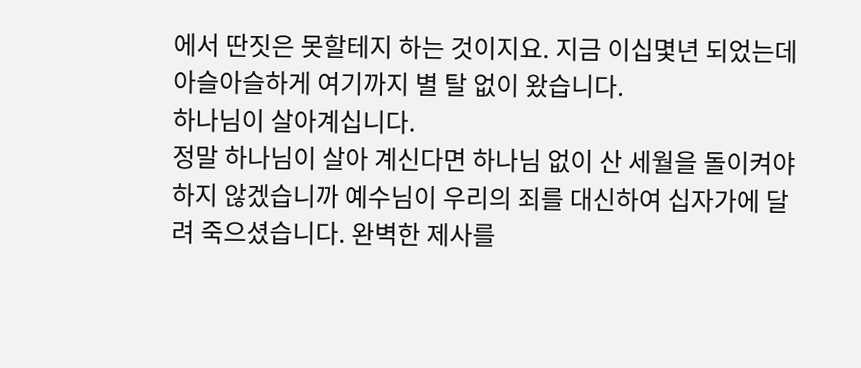에서 딴짓은 못할테지 하는 것이지요. 지금 이십몇년 되었는데 아슬아슬하게 여기까지 별 탈 없이 왔습니다.
하나님이 살아계십니다.
정말 하나님이 살아 계신다면 하나님 없이 산 세월을 돌이켜야 하지 않겠습니까 예수님이 우리의 죄를 대신하여 십자가에 달려 죽으셨습니다. 완벽한 제사를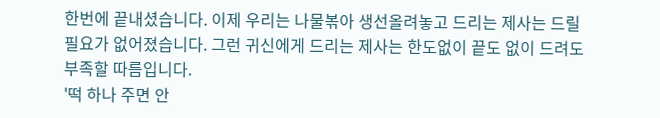한번에 끝내셨습니다. 이제 우리는 나물볶아 생선올려놓고 드리는 제사는 드릴 필요가 없어졌습니다. 그런 귀신에게 드리는 제사는 한도없이 끝도 없이 드려도 부족할 따름입니다.
'떡 하나 주면 안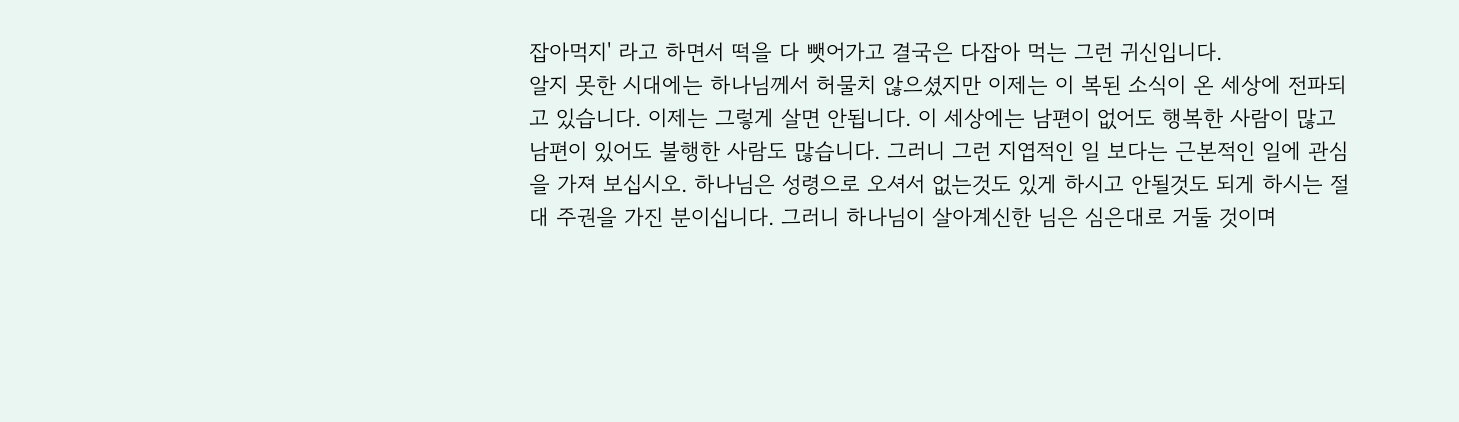잡아먹지' 라고 하면서 떡을 다 뺏어가고 결국은 다잡아 먹는 그런 귀신입니다.
알지 못한 시대에는 하나님께서 허물치 않으셨지만 이제는 이 복된 소식이 온 세상에 전파되고 있습니다. 이제는 그렇게 살면 안됩니다. 이 세상에는 남편이 없어도 행복한 사람이 많고 남편이 있어도 불행한 사람도 많습니다. 그러니 그런 지엽적인 일 보다는 근본적인 일에 관심을 가져 보십시오. 하나님은 성령으로 오셔서 없는것도 있게 하시고 안될것도 되게 하시는 절대 주권을 가진 분이십니다. 그러니 하나님이 살아계신한 님은 심은대로 거둘 것이며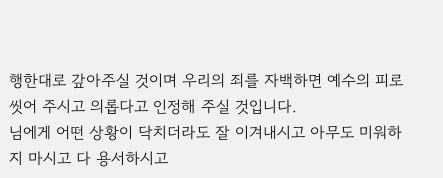행한대로 갚아주실 것이며 우리의 죄를 자백하면 예수의 피로 씻어 주시고 의롭다고 인정해 주실 것입니다.
님에게 어떤 상황이 닥치더라도 잘 이겨내시고 아무도 미워하지 마시고 다 용서하시고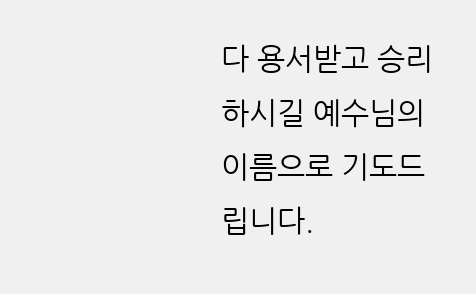다 용서받고 승리하시길 예수님의 이름으로 기도드립니다.